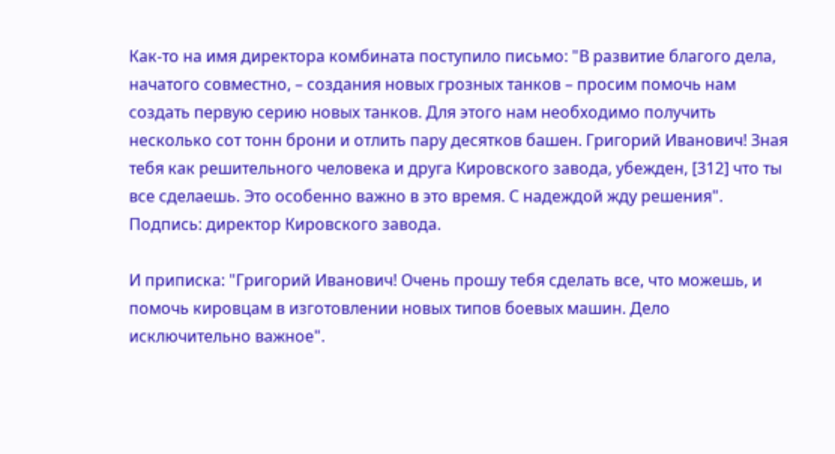Как-то на имя директора комбината поступило письмо: "В развитие благого дела, начатого совместно, – создания новых грозных танков – просим помочь нам создать первую серию новых танков. Для этого нам необходимо получить несколько сот тонн брони и отлить пару десятков башен. Григорий Иванович! Зная тебя как решительного человека и друга Кировского завода, убежден, [312] что ты все сделаешь. Это особенно важно в это время. С надеждой жду решения". Подпись: директор Кировского завода.

И приписка: "Григорий Иванович! Очень прошу тебя сделать все, что можешь, и помочь кировцам в изготовлении новых типов боевых машин. Дело исключительно важное".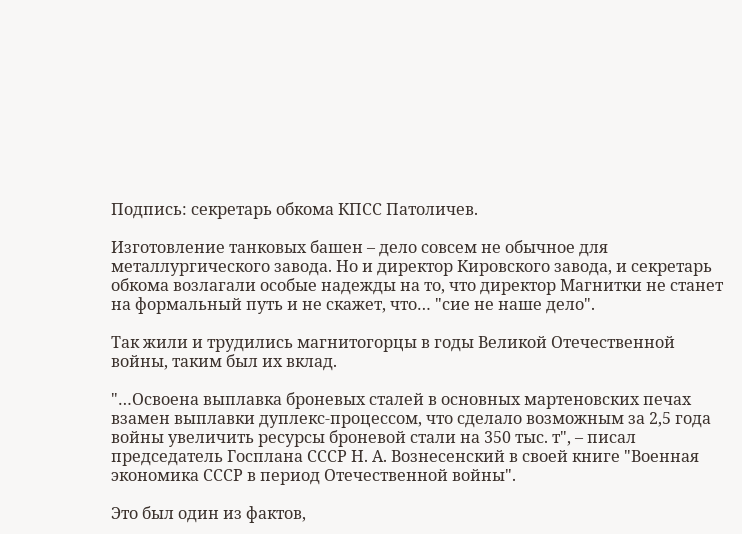Подпись: секретарь обкома КПСС Патоличев.

Изготовление танковых башен – дело совсем не обычное для металлургического завода. Но и директор Кировского завода, и секретарь обкома возлагали особые надежды на то, что директор Магнитки не станет на формальный путь и не скажет, что… "сие не наше дело".

Так жили и трудились магнитогорцы в годы Великой Отечественной войны, таким был их вклад.

"…Освоена выплавка броневых сталей в основных мартеновских печах взамен выплавки дуплекс-процессом, что сделало возможным за 2,5 года войны увеличить ресурсы броневой стали на 350 тыс. т", – писал председатель Госплана СССР Н. А. Вознесенский в своей книге "Военная экономика СССР в период Отечественной войны".

Это был один из фактов,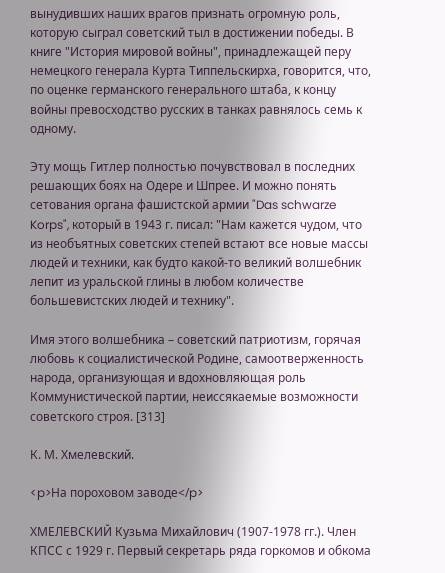вынудивших наших врагов признать огромную роль, которую сыграл советский тыл в достижении победы. В книге "История мировой войны", принадлежащей перу немецкого генерала Курта Типпельскирха, говорится, что, по оценке германского генерального штаба, к концу войны превосходство русских в танках равнялось семь к одному.

Эту мощь Гитлер полностью почувствовал в последних решающих боях на Одере и Шпрее. И можно понять сетования органа фашистской армии "Das schwarze Korps", который в 1943 г. писал: "Нам кажется чудом, что из необъятных советских степей встают все новые массы людей и техники, как будто какой-то великий волшебник лепит из уральской глины в любом количестве большевистских людей и технику".

Имя этого волшебника – советский патриотизм, горячая любовь к социалистической Родине, самоотверженность народа, организующая и вдохновляющая роль Коммунистической партии, неиссякаемые возможности советского строя. [313]

К. М. Хмелевский.

<p>На пороховом заводе</p>

ХМЕЛЕВСКИЙ Кузьма Михайлович (1907-1978 гг.). Член КПСС с 1929 г. Первый секретарь ряда горкомов и обкома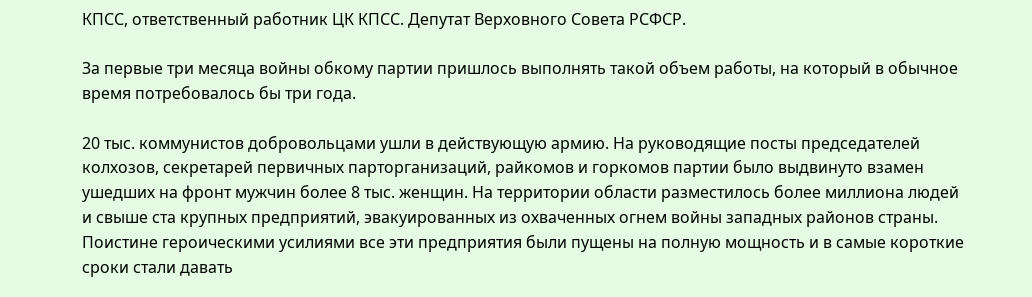КПСС, ответственный работник ЦК КПСС. Депутат Верховного Совета РСФСР.

За первые три месяца войны обкому партии пришлось выполнять такой объем работы, на который в обычное время потребовалось бы три года.

20 тыс. коммунистов добровольцами ушли в действующую армию. На руководящие посты председателей колхозов, секретарей первичных парторганизаций, райкомов и горкомов партии было выдвинуто взамен ушедших на фронт мужчин более 8 тыс. женщин. На территории области разместилось более миллиона людей и свыше ста крупных предприятий, эвакуированных из охваченных огнем войны западных районов страны. Поистине героическими усилиями все эти предприятия были пущены на полную мощность и в самые короткие сроки стали давать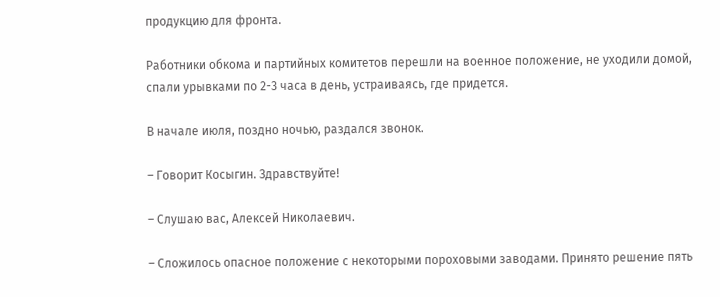продукцию для фронта.

Работники обкома и партийных комитетов перешли на военное положение, не уходили домой, спали урывками по 2-3 часа в день, устраиваясь, где придется.

В начале июля, поздно ночью, раздался звонок.

– Говорит Косыгин. Здравствуйте!

– Слушаю вас, Алексей Николаевич.

– Сложилось опасное положение с некоторыми пороховыми заводами. Принято решение пять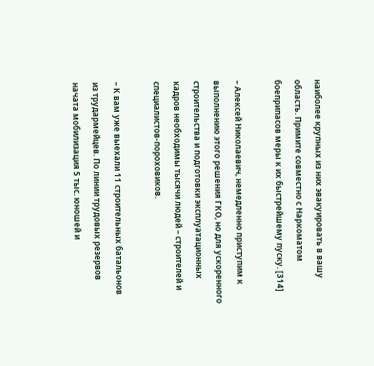наиболее крупных из них эвакуировать в вашу область. Примите совместно с Наркоматом боеприпасов меры к их быстрейшему пуску. [314]

– Алексей Николаевич, немедленно приступим к выполнению этого решения ГКО, но для ускоренного строительства и подготовки эксплуатационных кадров необходимы тысячи людей – строителей и специалистов-пороховиков.

– К вам уже выехали 11 строительных батальонов из трудармейцев. По линии трудовых резервов начата мобилизация 5 тыс. юношей и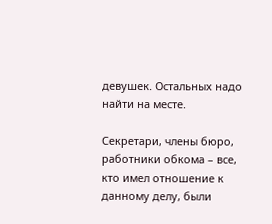девушек. Остальных надо найти на месте.

Секретари, члены бюро, работники обкома – все, кто имел отношение к данному делу, были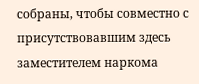собраны, чтобы совместно с присутствовавшим здесь заместителем наркома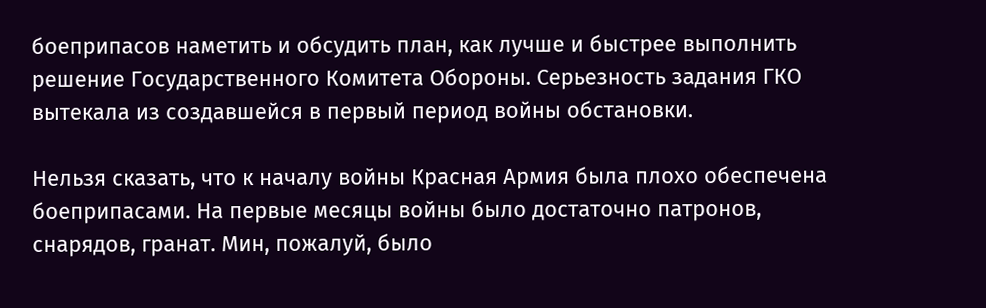боеприпасов наметить и обсудить план, как лучше и быстрее выполнить решение Государственного Комитета Обороны. Серьезность задания ГКО вытекала из создавшейся в первый период войны обстановки.

Нельзя сказать, что к началу войны Красная Армия была плохо обеспечена боеприпасами. На первые месяцы войны было достаточно патронов, снарядов, гранат. Мин, пожалуй, было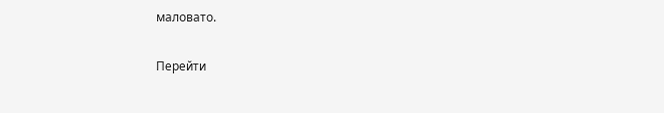маловато.

Перейти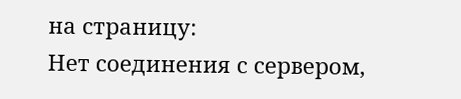на страницу:
Нет соединения с сервером,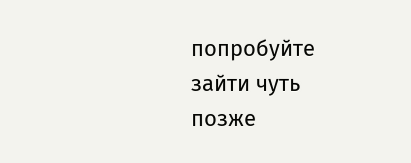попробуйте зайти чуть позже